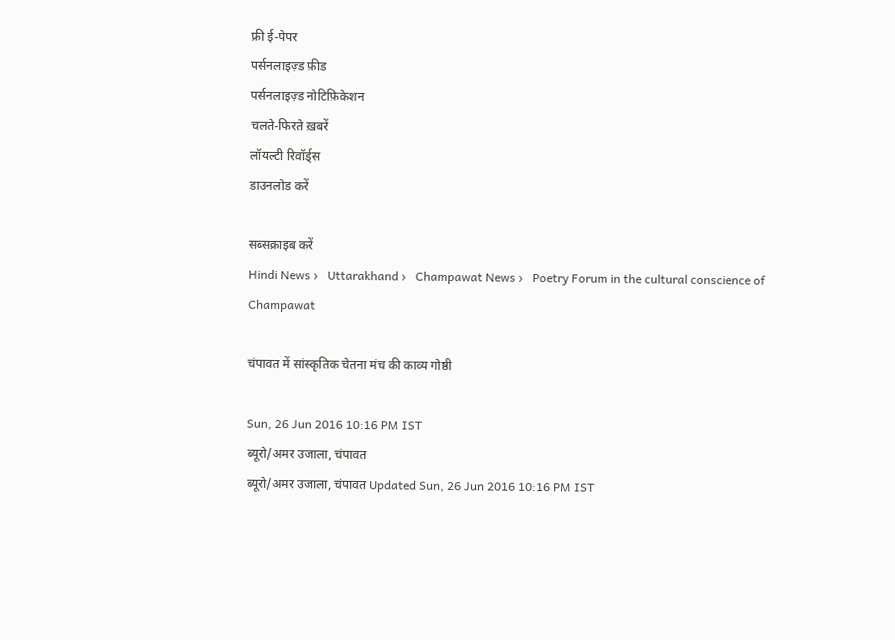फ्री ई-पेपर
पर्सनलाइज़्ड फ़ीड
पर्सनलाइज़्ड नोटिफ़िकेशन
चलते-फिरते ख़बरें
लॉयल्टी रिवॉर्ड्स
डाउनलोड करें

सब्सक्राइब करें
Hindi News ›   Uttarakhand ›   Champawat News ›   Poetry Forum in the cultural conscience of Champawat

चंपावत में सांस्कृतिक चेतना मंच की काव्य गोष्ठी

Sun, 26 Jun 2016 10:16 PM IST
ब्यूरो/अमर उजाला, चंपावत
ब्यूरो/अमर उजाला, चंपावत Updated Sun, 26 Jun 2016 10:16 PM IST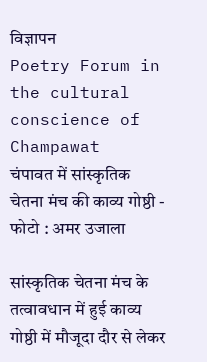विज्ञापन
Poetry Forum in the cultural conscience of Champawat
चंपावत में सांस्कृतिक चेतना मंच की काव्य गोष्ठी - फोटो : अमर उजाला

सांस्कृतिक चेतना मंच के तत्वावधान में हुई काव्य गोष्ठी में मौजूदा दौर से लेकर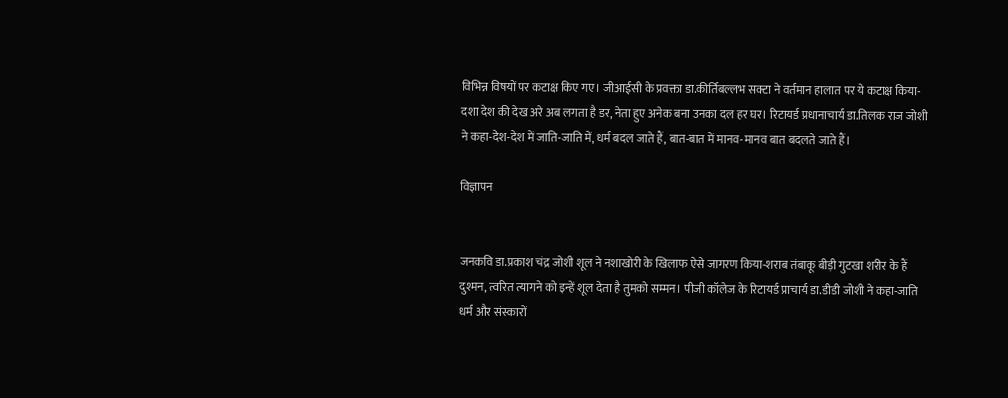विभिन्न विषयों पर कटाक्ष किए गए। जीआईसी के प्रवक्ता डा.कीर्तिबल्लभ सक्टा ने वर्तमान हालात पर ये कटाक्ष किया-दशा देश की देख अरे अब लगता है डर, नेता हुए अनेक बना उनका दल हर घर। रिटायर्ड प्रधानाचार्य डा.तिलक राज जोशी ने कहा-देश-देश में जाति-जाति में, धर्म बदल जाते हैं, बात-बात में मानव-मानव बात बदलते जाते हैं।

विज्ञापन


जनकवि डा.प्रकाश चंद्र जोशी शूल ने नशाखोरी के खिलाफ ऐसे जागरण किया-शराब तंबाकू बीड़ी गुटखा शरीर के हैं दुश्मन, त्वरित त्यागने को इन्हें शूल देता है तुमको सम्मन। पीजी कॉलेज के रिटायर्ड प्राचार्य डा.डीडी जोशी ने कहा-जाति धर्म और संस्कारों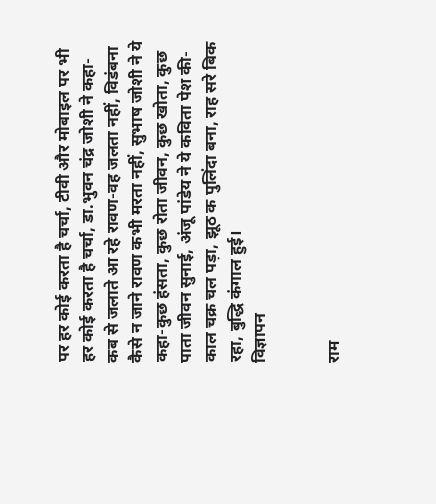पर हर कोई करता है चर्चा, टीवी और मोबाइल पर भी हर कोई करता है चर्चा, डा.भुवन चंद्र जोशी ने कहा-कब से जलाते आ रहे रावण-वह जलता नहीं, विडंबना कैसे न जाने रावण कभी मरता नहीं, सुभाष जोशी ने ये कहा-कुछ हंसता, कुछ रोता जीवन, कुछ खोता, कुछ पाता जीवन सुनाई, अंजू पांडेय ने ये कविता पेश की-काल चक्र चल पड़ा, झूठ क पुलिंदा बना, राह सरे बिक रहा, बुद्धि कंगाल हुई।
विज्ञापन


राम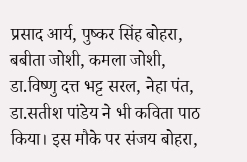प्रसाद आर्य, पुष्कर सिंह बोहरा, बबीता जोशी, कमला जोशी, डा.विष्णु दत्त भट्ट सरल, नेहा पंत, डा.सतीश पांडेय ने भी कविता पाठ किया। इस मौके पर संजय बोहरा,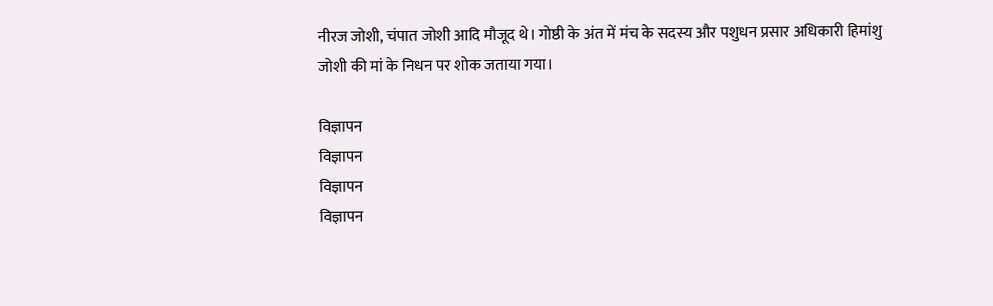नीरज जोशी, चंपात जोशी आदि मौजूद थे। गोष्ठी के अंत में मंच के सदस्य और पशुधन प्रसार अधिकारी हिमांशु जोशी की मां के निधन पर शोक जताया गया।

विज्ञापन
विज्ञापन
विज्ञापन
विज्ञापन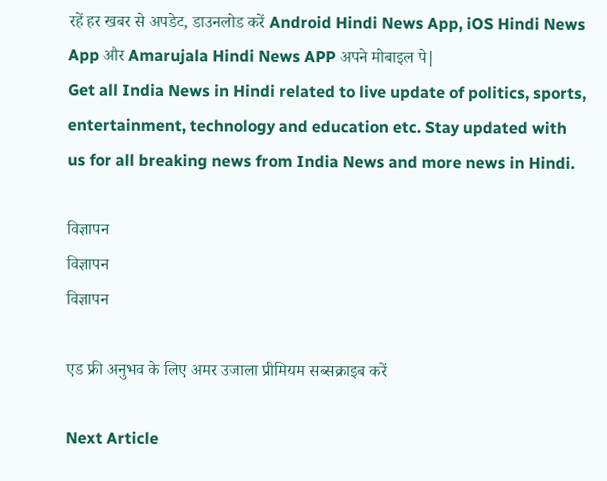रहें हर खबर से अपडेट, डाउनलोड करें Android Hindi News App, iOS Hindi News App और Amarujala Hindi News APP अपने मोबाइल पे|
Get all India News in Hindi related to live update of politics, sports, entertainment, technology and education etc. Stay updated with us for all breaking news from India News and more news in Hindi.

विज्ञापन
विज्ञापन
विज्ञापन

एड फ्री अनुभव के लिए अमर उजाला प्रीमियम सब्सक्राइब करें

Next Article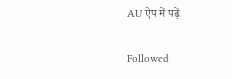AU ऐप में पढ़ें

Followed